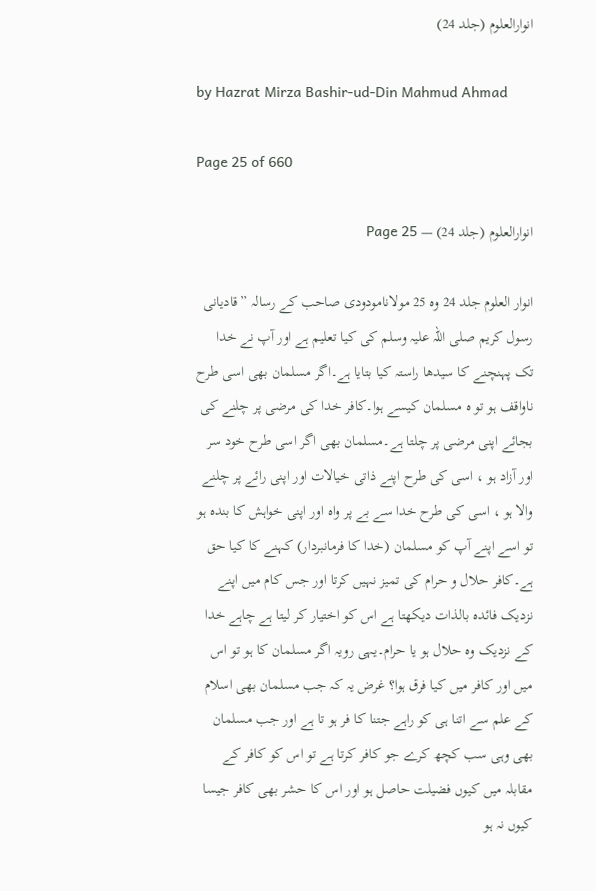انوارالعلوم (جلد 24)

by Hazrat Mirza Bashir-ud-Din Mahmud Ahmad

Page 25 of 660

انوارالعلوم (جلد 24) — Page 25

انوار العلوم جلد 24 وہ 25 مولانامودودی صاحب کے رسالہ ”قادیانی رسول کریم صلی اللہ علیہ وسلم کی کیا تعلیم ہے اور آپ نے خدا تک پہنچنے کا سیدھا راستہ کیا بتایا ہے۔اگر مسلمان بھی اسی طرح ناواقف ہو تو ہ مسلمان کیسے ہوا۔کافر خدا کی مرضی پر چلنے کی بجائے اپنی مرضی پر چلتا ہے۔مسلمان بھی اگر اسی طرح خود سر اور آزاد ہو ، اسی کی طرح اپنے ذاتی خیالات اور اپنی رائے پر چلنے والا ہو ، اسی کی طرح خدا سے بے پر واہ اور اپنی خواہش کا بندہ ہو تو اسے اپنے آپ کو مسلمان (خدا کا فرمانبردار) کہنے کا کیا حق ہے۔کافر حلال و حرام کی تمیز نہیں کرتا اور جس کام میں اپنے نزدیک فائدہ بالذات دیکھتا ہے اس کو اختیار کر لیتا ہے چاہے خدا کے نزدیک وہ حلال ہو یا حرام۔یہی رویہ اگر مسلمان کا ہو تو اس میں اور کافر میں کیا فرق ہوا؟ غرض یہ کہ جب مسلمان بھی اسلام کے علم سے اتنا ہی کو راہے جتنا کا فر ہو تا ہے اور جب مسلمان بھی وہی سب کچھ کرے جو کافر کرتا ہے تو اس کو کافر کے مقابلہ میں کیوں فضیلت حاصل ہو اور اس کا حشر بھی کافر جیسا کیوں نہ ہو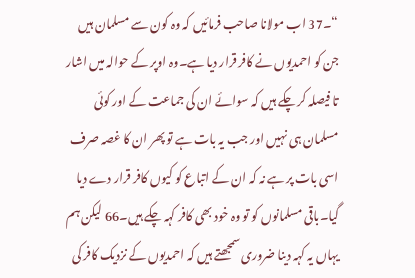“۔37 اب مولانا صاحب فرمائیں کہ وہ کون سے مسلمان ہیں جن کو احمدیوں نے کافر قرار دیا ہے۔وہ اوپر کے حوالہ میں اشار تا فیصلہ کر چکے ہیں کہ سوائے ان کی جماعت کے اور کوئی مسلمان ہی نہیں اور جب یہ بات ہے تو پھر ان کا غصہ صرف اسی بات پر ہے نہ کہ ان کے اتباع کو کیوں کافر قرار دے دیا گیا۔باقی مسلمانوں کو تو وہ خود بھی کافر کہہ چکے ہیں۔66 لیکن ہم یہاں یہ کہہ دینا ضروری سمجھتے ہیں کہ احمدیوں کے نزدیک کافر کی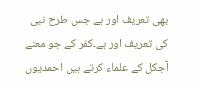بھی تعریف اور ہے جس طرح نبی کی تعریف اور ہے۔کفر کے جو معنے آجکل کے علماء کرتے ہیں احمدیوں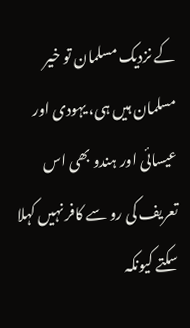کے نزدیک مسلمان تو خیر مسلمان ہیں ہی، یہودی اور عیسائی اور ہندو بھی اس تعریف کی رو سے کافر نہیں کہلا سکتے کیونکہ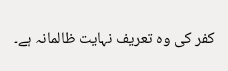کفر کی وہ تعریف نہایت ظالمانہ ہے۔